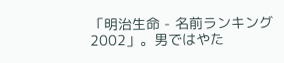「明治生命 - 名前ランキング2002」。男ではやた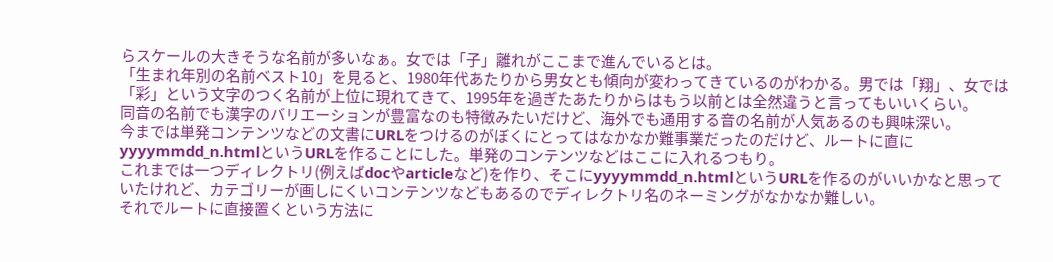らスケールの大きそうな名前が多いなぁ。女では「子」離れがここまで進んでいるとは。
「生まれ年別の名前ベスト10」を見ると、1980年代あたりから男女とも傾向が変わってきているのがわかる。男では「翔」、女では「彩」という文字のつく名前が上位に現れてきて、1995年を過ぎたあたりからはもう以前とは全然違うと言ってもいいくらい。
同音の名前でも漢字のバリエーションが豊富なのも特徴みたいだけど、海外でも通用する音の名前が人気あるのも興味深い。
今までは単発コンテンツなどの文書にURLをつけるのがぼくにとってはなかなか難事業だったのだけど、ルートに直にyyyymmdd_n.htmlというURLを作ることにした。単発のコンテンツなどはここに入れるつもり。
これまでは一つディレクトリ(例えばdocやarticleなど)を作り、そこにyyyymmdd_n.htmlというURLを作るのがいいかなと思っていたけれど、カテゴリーが画しにくいコンテンツなどもあるのでディレクトリ名のネーミングがなかなか難しい。
それでルートに直接置くという方法に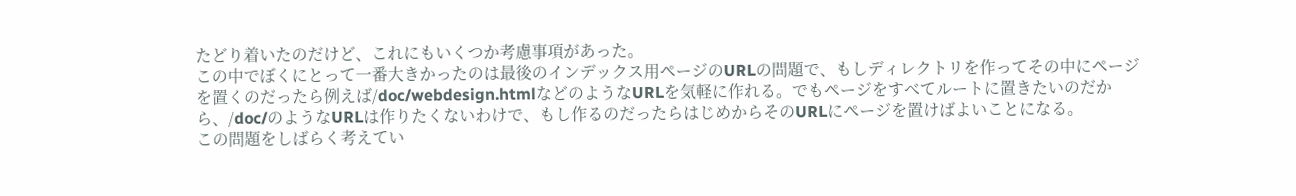たどり着いたのだけど、これにもいくつか考慮事項があった。
この中でぼくにとって一番大きかったのは最後のインデックス用ページのURLの問題で、もしディレクトリを作ってその中にページを置くのだったら例えば/doc/webdesign.htmlなどのようなURLを気軽に作れる。でもページをすべてルートに置きたいのだから、/doc/のようなURLは作りたくないわけで、もし作るのだったらはじめからそのURLにページを置けばよいことになる。
この問題をしばらく考えてい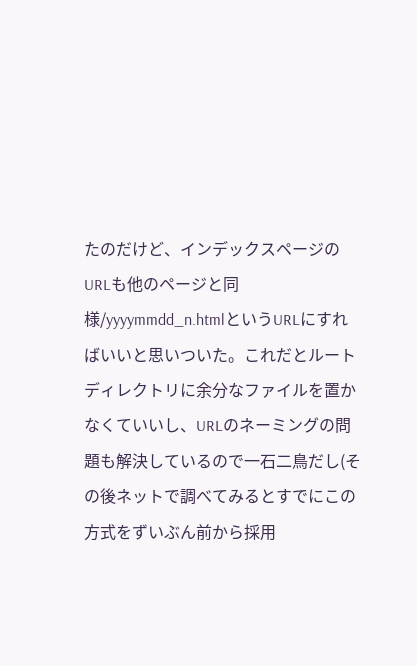たのだけど、インデックスページのURLも他のページと同様/yyyymmdd_n.htmlというURLにすればいいと思いついた。これだとルートディレクトリに余分なファイルを置かなくていいし、URLのネーミングの問題も解決しているので一石二鳥だし(その後ネットで調べてみるとすでにこの方式をずいぶん前から採用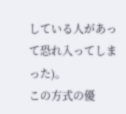している人があって恐れ入ってしまった)。
この方式の優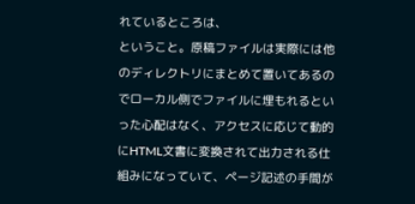れているところは、
ということ。原稿ファイルは実際には他のディレクトリにまとめて置いてあるのでローカル側でファイルに埋もれるといった心配はなく、アクセスに応じて動的にHTML文書に変換されて出力される仕組みになっていて、ページ記述の手間が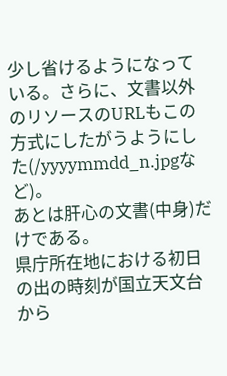少し省けるようになっている。さらに、文書以外のリソースのURLもこの方式にしたがうようにした(/yyyymmdd_n.jpgなど)。
あとは肝心の文書(中身)だけである。
県庁所在地における初日の出の時刻が国立天文台から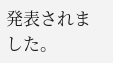発表されました。